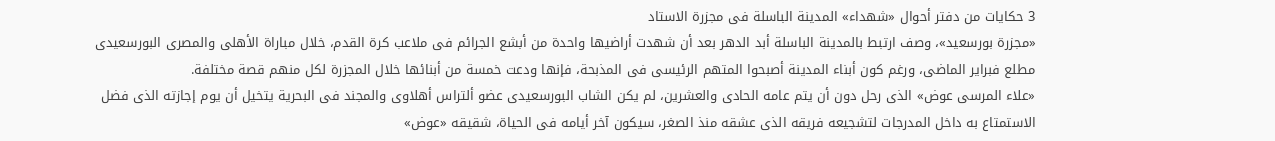3 حكايات من دفتر أحوال «شهداء» المدينة الباسلة فى مجزرة الاستاد
«مجزرة بورسعيد»، وصف ارتبط بالمدينة الباسلة أبد الدهر بعد أن شهدت أراضيها واحدة من أبشع الجرائم فى ملاعب كرة القدم، خلال مباراة الأهلى والمصرى البورسعيدى مطلع فبراير الماضى، ورغم كون أبناء المدينة أصبحوا المتهم الرئيسى فى المذبحة، فإنها ودعت خمسة من أبنائها خلال المجزرة لكل منهم قصة مختلفة.
«علاء المرسى عوض» الذى رحل دون أن يتم عامه الحادى والعشرين، لم يكن الشاب البورسعيدى عضو ألتراس أهلاوى والمجند فى البحرية يتخيل أن يوم إجازته الذى فضل الاستمتاع به داخل المدرجات لتشجيعه فريقه الذى عشقه منذ الصغر، سيكون آخر أيامه فى الحياة، شقيقه «عوض»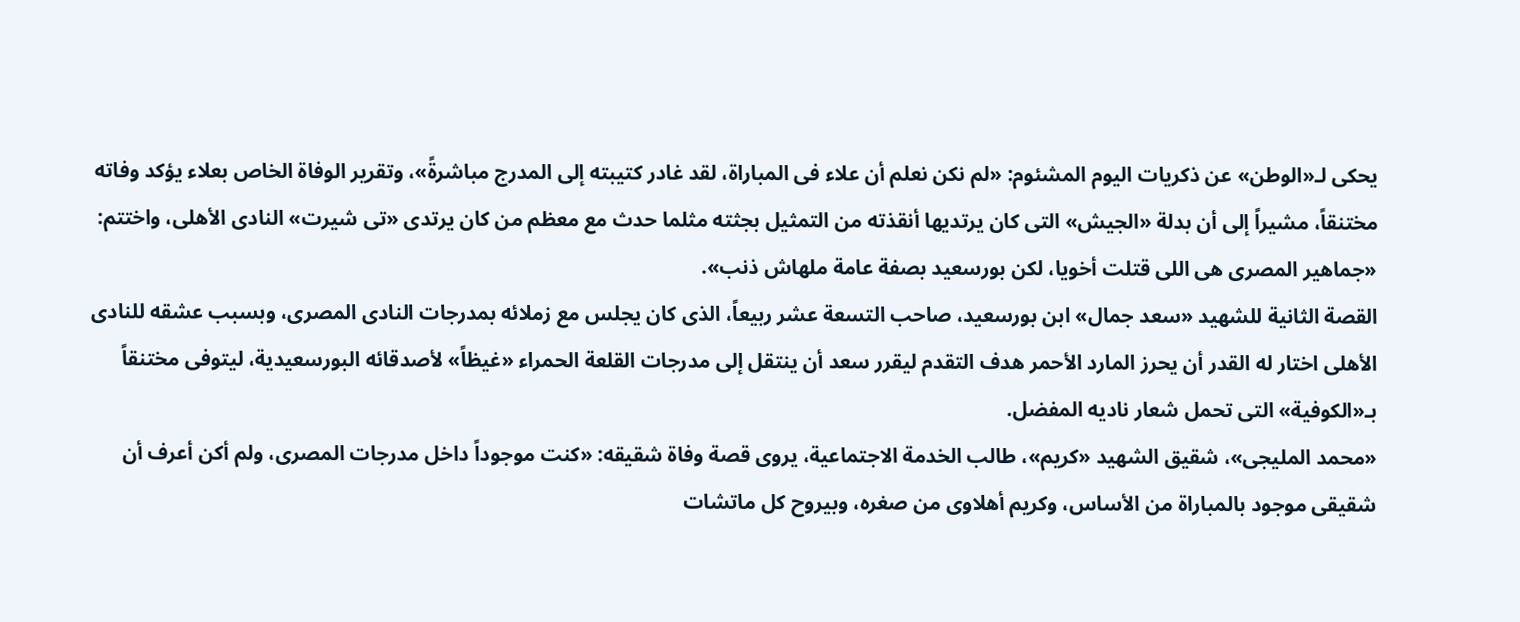يحكى لـ«الوطن» عن ذكريات اليوم المشئوم: «لم نكن نعلم أن علاء فى المباراة، لقد غادر كتيبته إلى المدرج مباشرةً»، وتقرير الوفاة الخاص بعلاء يؤكد وفاته مختنقاً، مشيراً إلى أن بدلة «الجيش» التى كان يرتديها أنقذته من التمثيل بجثته مثلما حدث مع معظم من كان يرتدى «تى شيرت» النادى الأهلى، واختتم: «جماهير المصرى هى اللى قتلت أخويا، لكن بورسعيد بصفة عامة ملهاش ذنب».
القصة الثانية للشهيد «سعد جمال» ابن بورسعيد، صاحب التسعة عشر ربيعاً، الذى كان يجلس مع زملائه بمدرجات النادى المصرى، وبسبب عشقه للنادى الأهلى اختار له القدر أن يحرز المارد الأحمر هدف التقدم ليقرر سعد أن ينتقل إلى مدرجات القلعة الحمراء «غيظاً» لأصدقائه البورسعيدية، ليتوفى مختنقاً بـ«الكوفية» التى تحمل شعار ناديه المفضل.
«محمد المليجى»، شقيق الشهيد «كريم»، طالب الخدمة الاجتماعية، يروى قصة وفاة شقيقه: «كنت موجوداً داخل مدرجات المصرى، ولم أكن أعرف أن شقيقى موجود بالمباراة من الأساس، وكريم أهلاوى من صغره، وبيروح كل ماتشات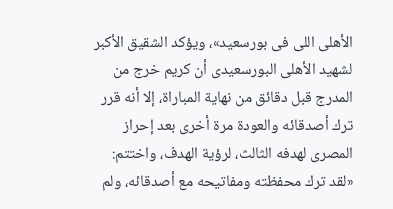الأهلى اللى فى بورسعيد»، ويؤكد الشقيق الأكبر لشهيد الأهلى البورسعيدى أن كريم خرج من المدرج قبل دقائق من نهاية المباراة، إلا أنه قرر ترك أصدقائه والعودة مرة أخرى بعد إحراز المصرى لهدفه الثالث، لرؤية الهدف، واختتم: «لقد ترك محفظته ومفاتيحه مع أصدقائه، ولم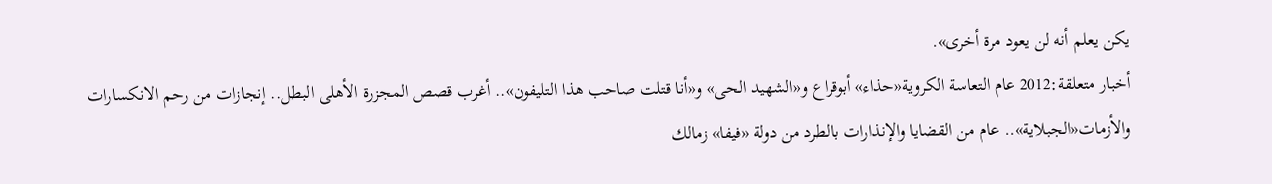يكن يعلم أنه لن يعود مرة أخرى».
أخبار متعلقة:2012 عام التعاسة الكروية«حذاء» أبوقراع و«الشهيد الحى» و«أنا قتلت صاحب هذا التليفون».. أغرب قصص المجزرة الأهلى البطل.. إنجازات من رحم الانكسارات والأزمات«الجبلاية».. عام من القضايا والإنذارات بالطرد من دولة «فيفا» زمالك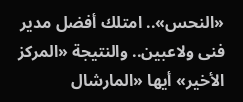«النحس».. امتلك أفضل مدير فنى ولاعبين.. والنتيجة «المركز الأخير» أيها «المارشال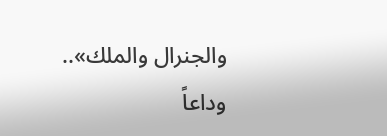والجنرال والملك».. وداعاً